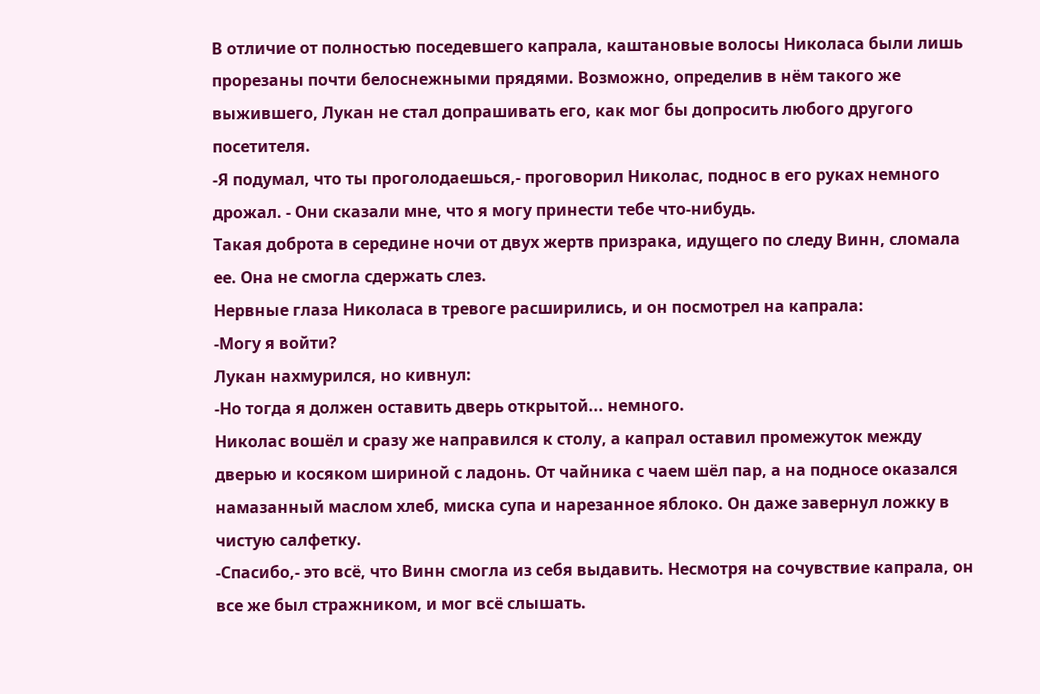В отличие от полностью поседевшего капрала, каштановые волосы Николаса были лишь прорезаны почти белоснежными прядями. Возможно, определив в нём такого же выжившего, Лукан не стал допрашивать его, как мог бы допросить любого другого посетителя.
-Я подумал, что ты проголодаешься,- проговорил Николас, поднос в его руках немного дрожал. - Они сказали мне, что я могу принести тебе что-нибудь.
Такая доброта в середине ночи от двух жертв призрака, идущего по следу Винн, сломала ее. Она не смогла сдержать слез.
Нервные глаза Николаса в тревоге расширились, и он посмотрел на капрала:
-Могу я войти?
Лукан нахмурился, но кивнул:
-Но тогда я должен оставить дверь открытой... немного.
Николас вошёл и сразу же направился к столу, а капрал оставил промежуток между дверью и косяком шириной с ладонь. От чайника с чаем шёл пар, а на подносе оказался намазанный маслом хлеб, миска супа и нарезанное яблоко. Он даже завернул ложку в чистую салфетку.
-Спасибо,- это всё, что Винн смогла из себя выдавить. Несмотря на сочувствие капрала, он все же был стражником, и мог всё слышать.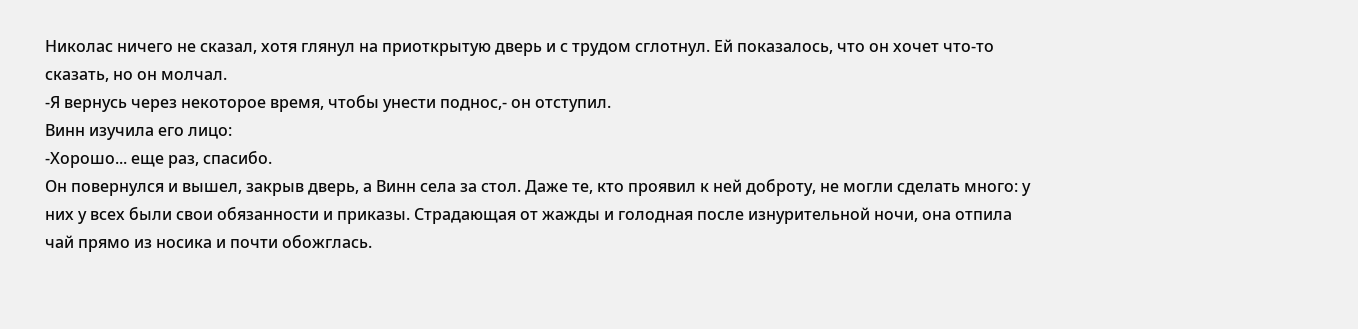Николас ничего не сказал, хотя глянул на приоткрытую дверь и с трудом сглотнул. Ей показалось, что он хочет что-то сказать, но он молчал.
-Я вернусь через некоторое время, чтобы унести поднос,- он отступил.
Винн изучила его лицо:
-Хорошо... еще раз, спасибо.
Он повернулся и вышел, закрыв дверь, а Винн села за стол. Даже те, кто проявил к ней доброту, не могли сделать много: у них у всех были свои обязанности и приказы. Страдающая от жажды и голодная после изнурительной ночи, она отпила чай прямо из носика и почти обожглась.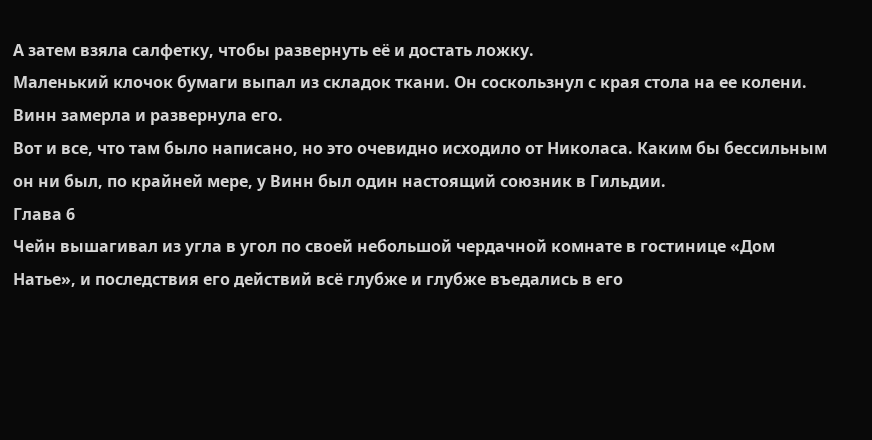А затем взяла салфетку, чтобы развернуть её и достать ложку.
Маленький клочок бумаги выпал из складок ткани. Он соскользнул с края стола на ее колени.
Винн замерла и развернула его.
Вот и все, что там было написано, но это очевидно исходило от Николаса. Каким бы бессильным он ни был, по крайней мере, у Винн был один настоящий союзник в Гильдии.
Глава 6
Чейн вышагивал из угла в угол по своей небольшой чердачной комнате в гостинице «Дом Натье», и последствия его действий всё глубже и глубже въедались в его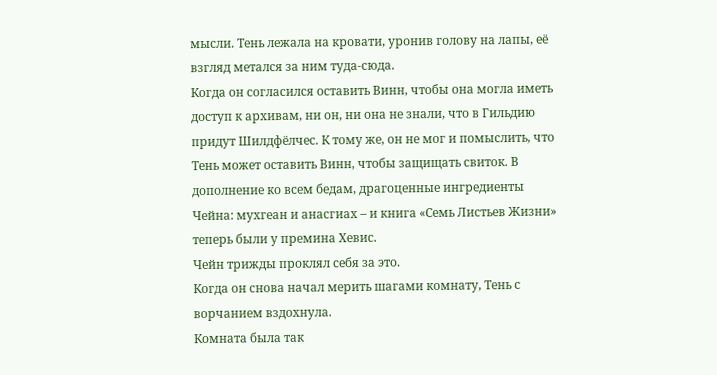мысли. Тень лежала на кровати, уронив голову на лапы, её взгляд метался за ним туда-сюда.
Когда он согласился оставить Винн, чтобы она могла иметь доступ к архивам, ни он, ни она не знали, что в Гильдию придут Шилдфёлчес. К тому же, он не мог и помыслить, что Тень может оставить Винн, чтобы защищать свиток. В дополнение ко всем бедам, драгоценные ингредиенты Чейна: мухгеан и анасгиах – и книга «Семь Листьев Жизни» теперь были у премина Хевис.
Чейн трижды проклял себя за это.
Когда он снова начал мерить шагами комнату, Тень с ворчанием вздохнула.
Комната была так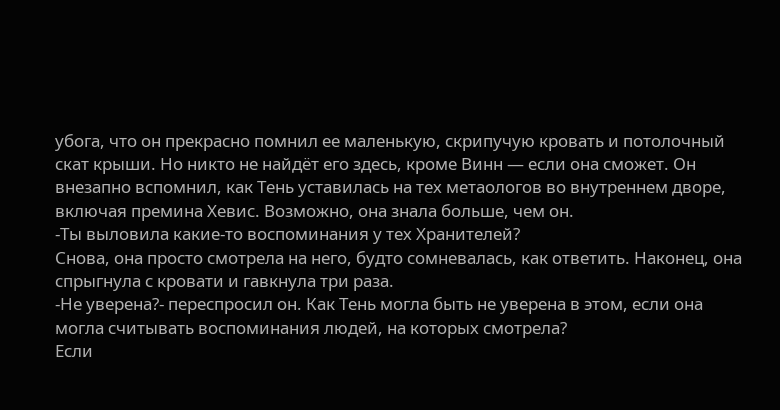убога, что он прекрасно помнил ее маленькую, скрипучую кровать и потолочный скат крыши. Но никто не найдёт его здесь, кроме Винн — если она сможет. Он внезапно вспомнил, как Тень уставилась на тех метаологов во внутреннем дворе, включая премина Хевис. Возможно, она знала больше, чем он.
-Ты выловила какие-то воспоминания у тех Хранителей?
Снова, она просто смотрела на него, будто сомневалась, как ответить. Наконец, она спрыгнула с кровати и гавкнула три раза.
-Не уверена?- переспросил он. Как Тень могла быть не уверена в этом, если она могла считывать воспоминания людей, на которых смотрела?
Если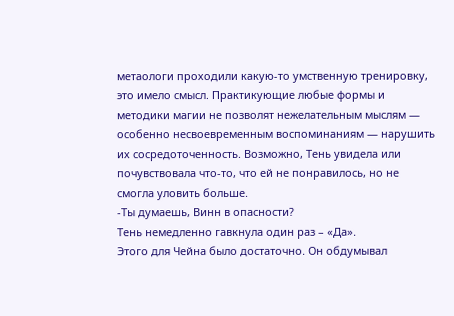метаологи проходили какую-то умственную тренировку, это имело смысл. Практикующие любые формы и методики магии не позволят нежелательным мыслям — особенно несвоевременным воспоминаниям — нарушить их сосредоточенность. Возможно, Тень увидела или почувствовала что-то, что ей не понравилось, но не смогла уловить больше.
-Ты думаешь, Винн в опасности?
Тень немедленно гавкнула один раз – «Да».
Этого для Чейна было достаточно. Он обдумывал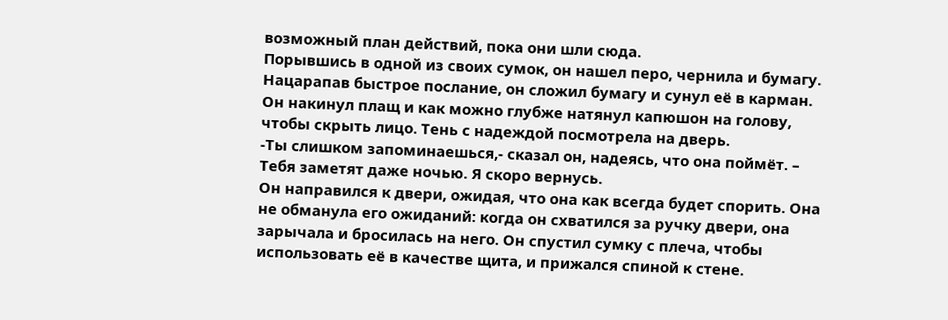возможный план действий, пока они шли сюда.
Порывшись в одной из своих сумок, он нашел перо, чернила и бумагу. Нацарапав быстрое послание, он сложил бумагу и сунул её в карман. Он накинул плащ и как можно глубже натянул капюшон на голову, чтобы скрыть лицо. Тень с надеждой посмотрела на дверь.
-Ты слишком запоминаешься,- сказал он, надеясь, что она поймёт. – Тебя заметят даже ночью. Я скоро вернусь.
Он направился к двери, ожидая, что она как всегда будет спорить. Она не обманула его ожиданий: когда он схватился за ручку двери, она зарычала и бросилась на него. Он спустил сумку с плеча, чтобы использовать её в качестве щита, и прижался спиной к стене.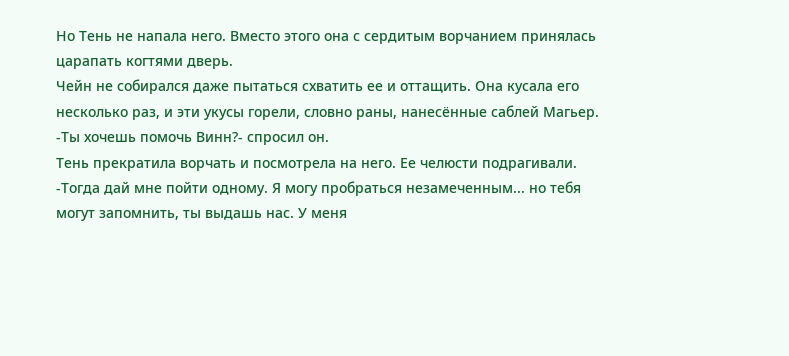Но Тень не напала него. Вместо этого она с сердитым ворчанием принялась царапать когтями дверь.
Чейн не собирался даже пытаться схватить ее и оттащить. Она кусала его несколько раз, и эти укусы горели, словно раны, нанесённые саблей Магьер.
-Ты хочешь помочь Винн?- спросил он.
Тень прекратила ворчать и посмотрела на него. Ее челюсти подрагивали.
-Тогда дай мне пойти одному. Я могу пробраться незамеченным... но тебя могут запомнить, ты выдашь нас. У меня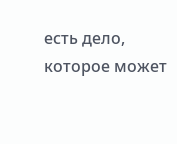есть дело, которое может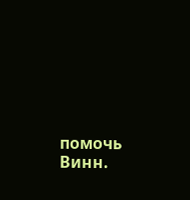помочь Винн.